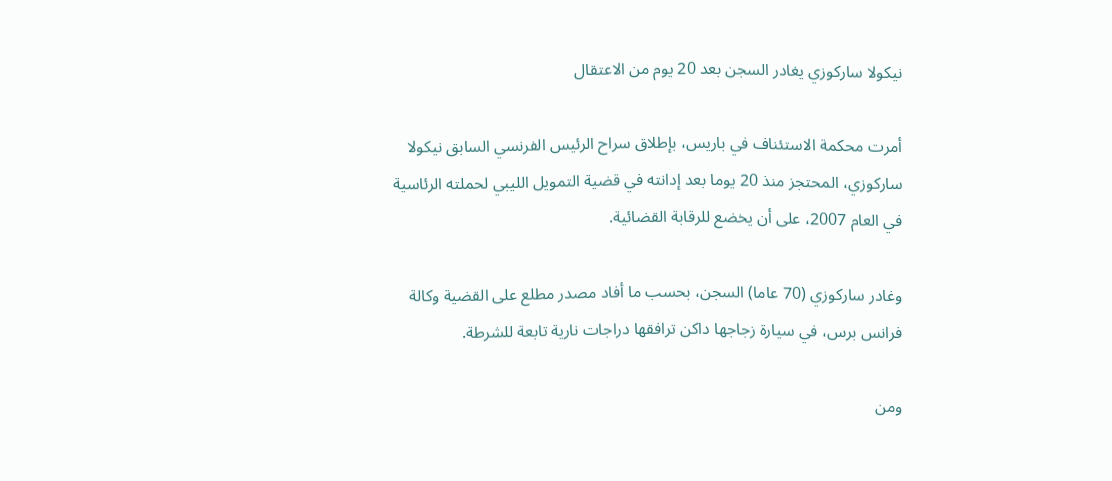نيكولا ساركوزي يغادر السجن بعد 20 يوم من الاعتقال

أمرت محكمة الاستئناف في باريس، بإطلاق سراح الرئيس الفرنسي السابق نيكولا ساركوزي، المحتجز منذ 20 يوما بعد إدانته في قضية التمويل الليبي لحملته الرئاسية في العام 2007، على أن يخضع للرقابة القضائية.

وغادر ساركوزي (70 عاما) السجن، بحسب ما أفاد مصدر مطلع على القضية وكالة فرانس برس، في سيارة زجاجها داكن ترافقها دراجات نارية تابعة للشرطة.

ومن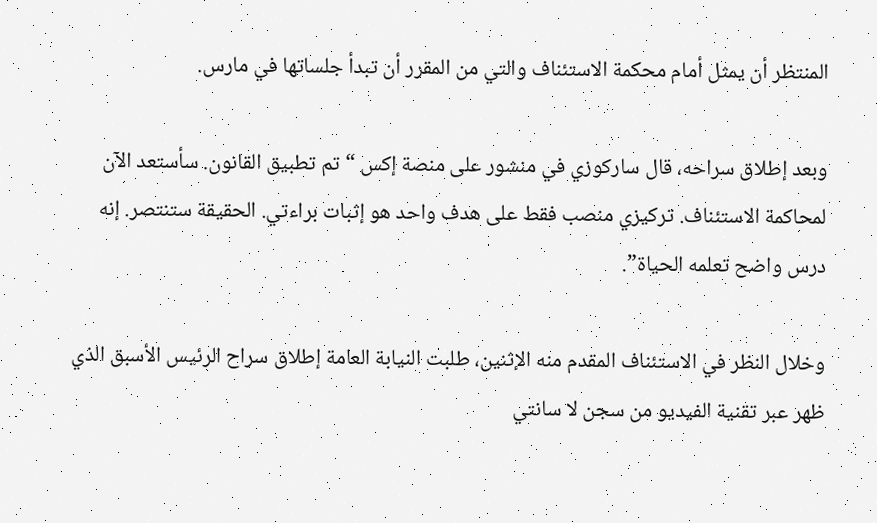المنتظر أن يمثل أمام محكمة الاستئناف والتي من المقرر أن تبدأ جلساتها في مارس.

وبعد إطلاق سراحه، قال ساركوزي في منشور على منصة إكس “تم تطبيق القانون. سأستعد الآن لمحاكمة الاستئناف. تركيزي منصب فقط على هدف واحد هو إثبات براءتي. الحقيقة ستنتصر. إنه درس واضح تعلمه الحياة”.

وخلال النظر في الاستئناف المقدم منه الإثنين، طلبت النيابة العامة إطلاق سراح الرئيس الأسبق الذي ظهر عبر تقنية الفيديو من سجن لا سانتي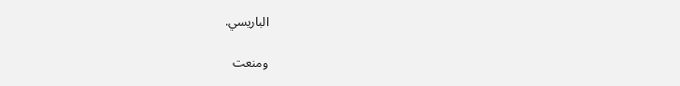الباريسي.

ومنعت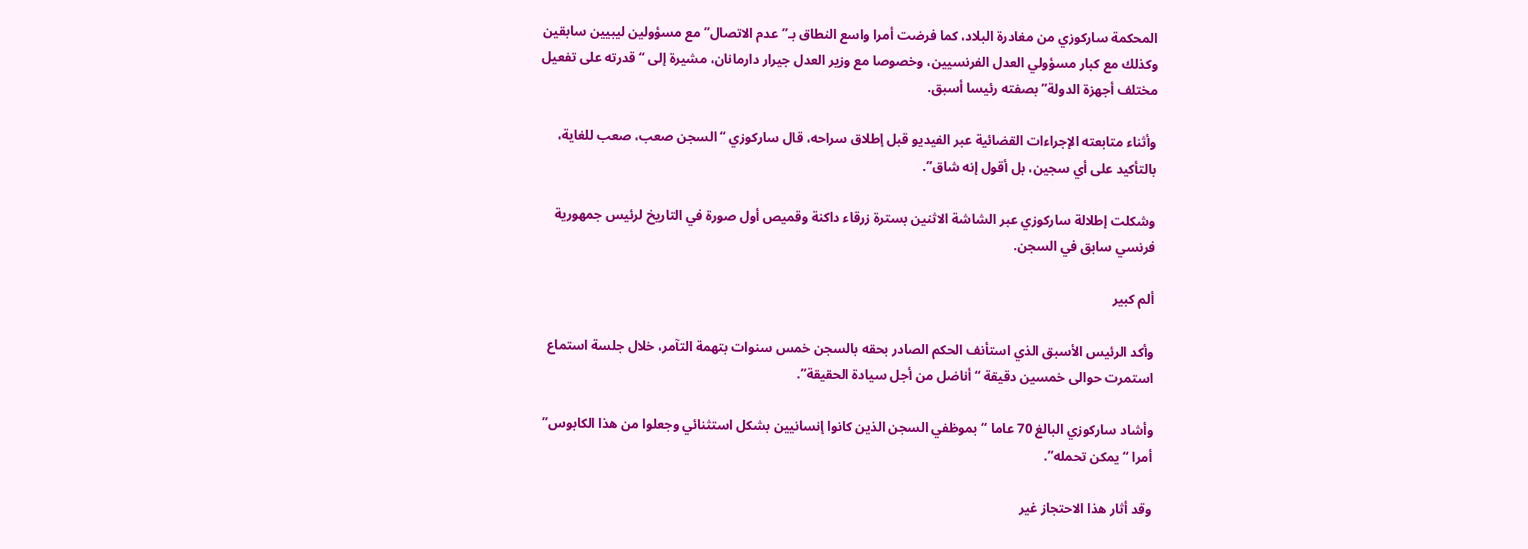المحكمة ساركوزي من مغادرة البلاد، كما فرضت أمرا واسع النطاق بـ”عدم الاتصال” مع مسؤولين ليبيين سابقين وكذلك مع كبار مسؤولي العدل الفرنسيين، وخصوصا مع وزير العدل جيرار دارمانان، مشيرة إلى “قدرته على تفعيل مختلف أجهزة الدولة” بصفته رئيسا أسبق.

وأثناء متابعته الإجراءات القضائية عبر الفيديو قبل إطلاق سراحه، قال ساركوزي “السجن صعب، صعب للغاية، بالتأكيد على أي سجين، بل أقول إنه شاق”.

وشكلت إطلالة ساركوزي عبر الشاشة الاثنين بسترة زرقاء داكنة وقميص أول صورة في التاريخ لرئيس جمهورية فرنسي سابق في السجن.

ألم كبير

وأكد الرئيس الأسبق الذي استأنف الحكم الصادر بحقه بالسجن خمس سنوات بتهمة التآمر، خلال جلسة استماع استمرت حوالى خمسين دقيقة “أناضل من أجل سيادة الحقيقة”.

وأشاد ساركوزي البالغ 70 عاما “بموظفي السجن الذين كانوا إنسانيين بشكل استثنائي وجعلوا من هذا الكابوس” أمرا “يمكن تحمله”.

وقد أثار هذا الاحتجاز غير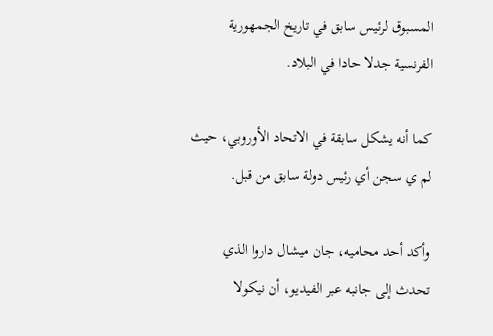المسبوق لرئيس سابق في تاريخ الجمهورية الفرنسية جدلا حادا في البلاد.

كما أنه يشكل سابقة في الاتحاد الأوروبي، حيث لم ي سجن أي رئيس دولة سابق من قبل.

وأكد أحد محاميه، جان ميشال داروا الذي تحدث إلى جانبه عبر الفيديو، أن نيكولا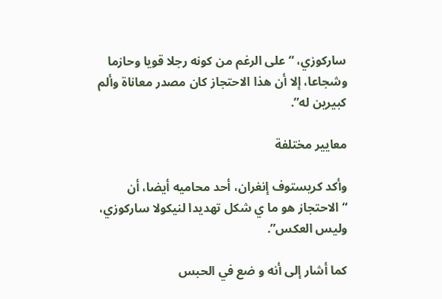ساركوزي، “على الرغم من كونه رجلا قويا وحازما وشجاعا، إلا أن هذا الاحتجاز كان مصدر معاناة وألم كبيرين له”.

معايير مختلفة

وأكد كريستوف إنغران، أحد محاميه أيضا، أن “الاحتجاز هو ما ي شكل تهديدا لنيكولا ساركوزي، وليس العكس”.

كما أشار إلى أنه و ضع في الحبس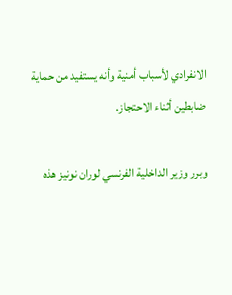الانفرادي لأسباب أمنية وأنه يستفيد من حماية ضابطين أثناء الاحتجاز.

وبرر وزير الداخلية الفرنسي لوران نونيز هذه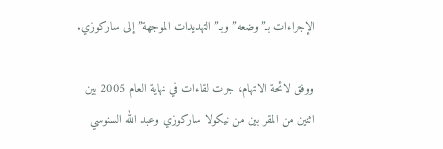الإجراءات بـ”وضعه” وبـ”التهديدات الموجهة” إلى ساركوزي.

ووفق لائحة الاتهام، جرت لقاءات في نهاية العام 2005 بين اثنين من المقر بين من نيكولا ساركوزي وعبد الله السنوسي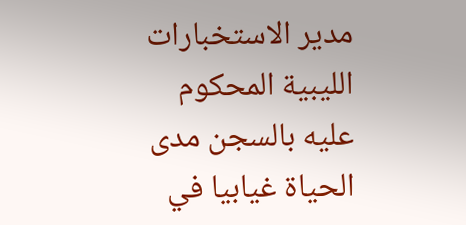مدير الاستخبارات الليبية المحكوم عليه بالسجن مدى الحياة غيابيا في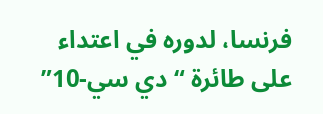فرنسا، لدوره في اعتداء على طائرة “دي سي-10”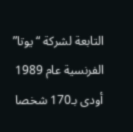التابعة لشركة “يوتا” الفرنسية عام 1989 أودى بـ170 شخصا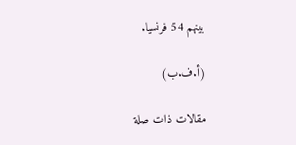بينهم 54 فرنسيا.

(أ.ف.ب)

مقالات ذات صلة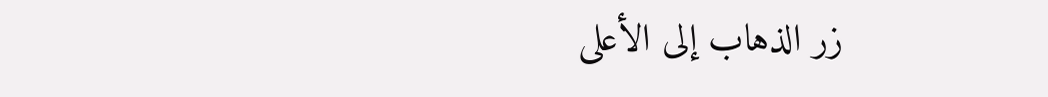زر الذهاب إلى الأعلى